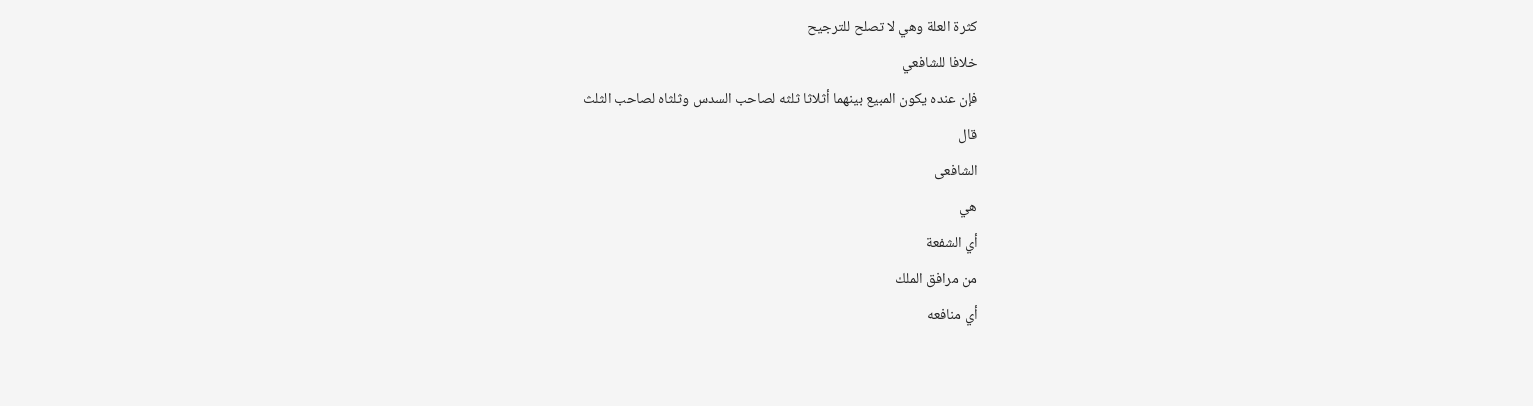كثرة العلة وهي لا تصلح للترجيح
خلافا للشافعي
فإن عنده يكون المبيع بينهما أثلاثا ثلثه لصاحب السدس وثلثاه لصاحب الثلث
قال
الشافعى
هي
أي الشفعة
من مرافق الملك
أي منافعه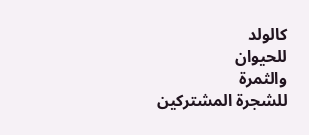كالولد
للحيوان
والثمرة
للشجرة المشتركين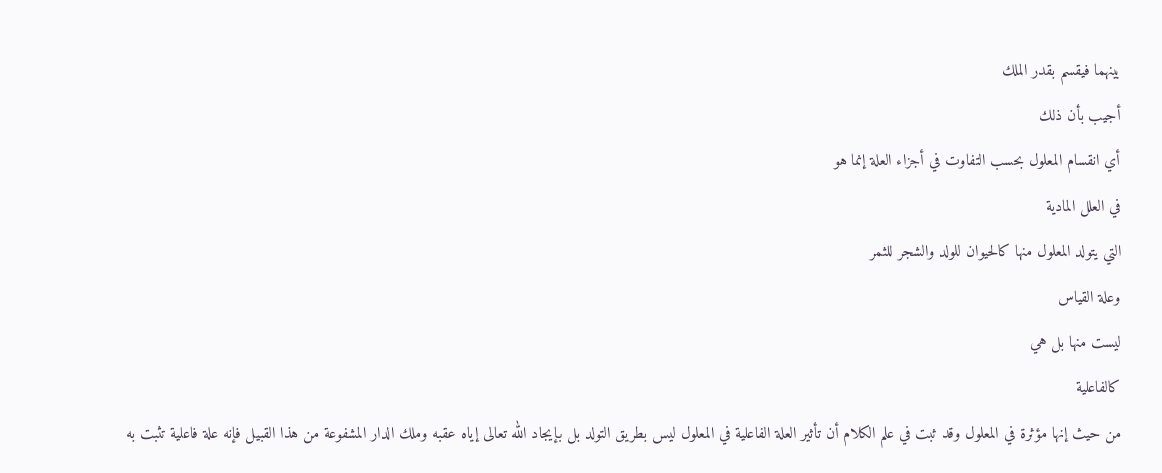بينهما فيقسم بقدر الملك
أجيب بأن ذلك
أي انقسام المعلول بحسب التفاوت في أجزاء العلة إنما هو
في العلل المادية
التي يتولد المعلول منها كالحيوان للولد والشجر للثمر
وعلة القياس
ليست منها بل هي
كالفاعلية
من حيث إنها مؤثرة في المعلول وقد ثبت في علم الكلام أن تأثير العلة الفاعلية في المعلول ليس بطريق التولد بل بإيجاد الله تعالى إياه عقبه وملك الدار المشفوعة من هذا القبيل فإنه علة فاعلية تثبت به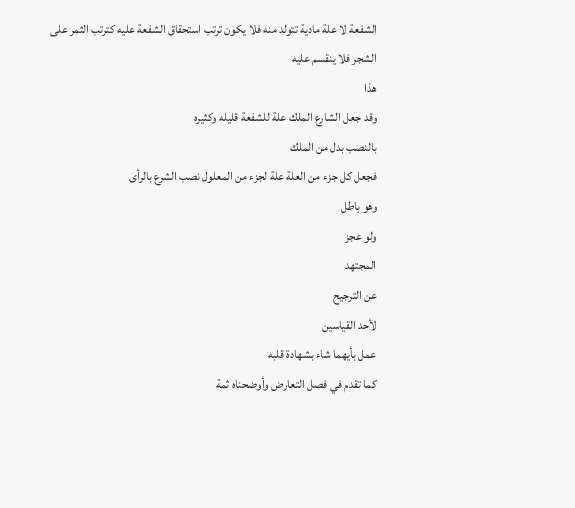الشفعة لا علة مادية تتولد منه فلا يكون ترتب استحقاق الشفعة عليه كترتب الثمر على الشجر فلا ينقسم عليه
هذا
وقد جعل الشارع الملك علة للشفعة قليله وكثيره
بالنصب بدل من الملك
فجعل كل جزء من العلة علة لجزء من المعلول نصب الشرع بالرأى
وهو باطل
ولو عجز
المجتهد
عن الترجيح
لأحد القياسين
عمل بأيهما شاء بشهادة قلبه
كما تقدم في فصل التعارض وأوضحناه ثمة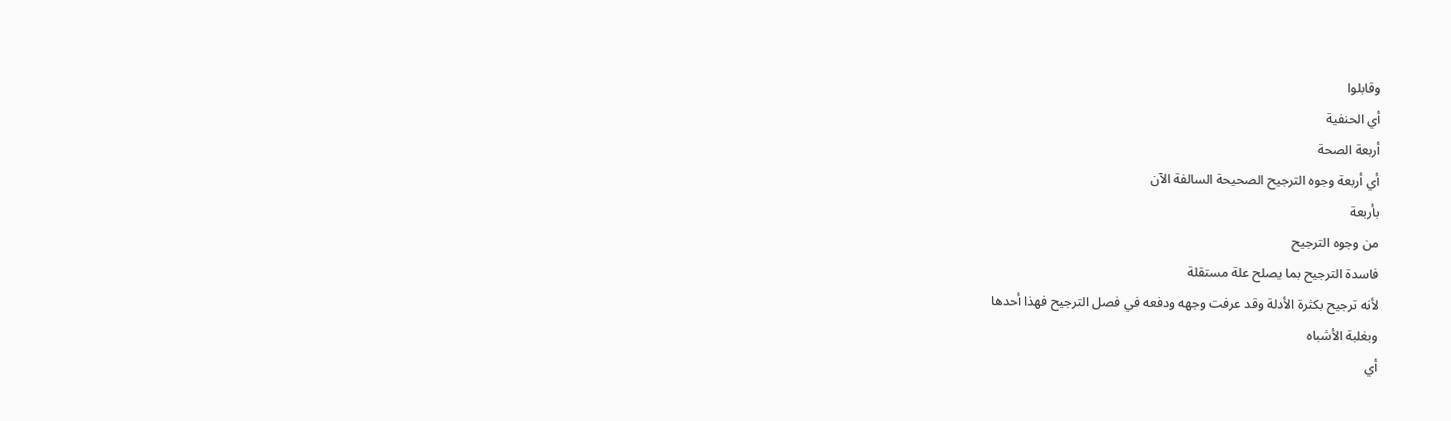وقابلوا
أي الحنفية
أربعة الصحة
أي أربعة وجوه الترجيح الصحيحة السالفة الآن
بأربعة
من وجوه الترجيح
فاسدة الترجيح بما يصلح علة مستقلة
لأنه ترجيح بكثرة الأدلة وقد عرفت وجهه ودفعه في فصل الترجيح فهذا أحدها
وبغلبة الأشباه
أي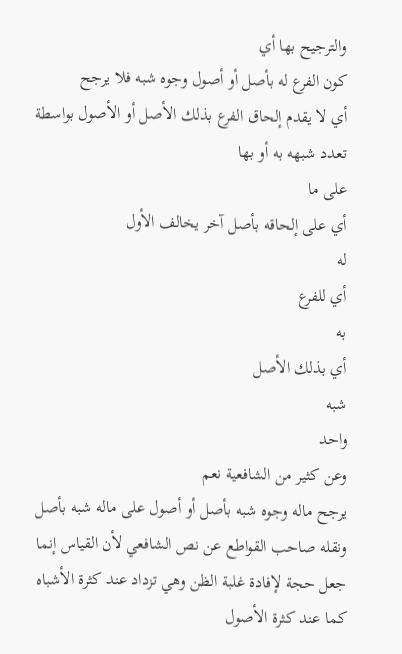والترجيح بها أي
كون الفرع له بأصل أو أصول وجوه شبه فلا يرجح
أي لا يقدم إلحاق الفرع بذلك الأصل أو الأصول بواسطة تعدد شبهه به أو بها
على ما
أي على إلحاقه بأصل آخر يخالف الأول
له
أي للفرع
به
أي بذلك الأصل
شبه
واحد
وعن كثير من الشافعية نعم
يرجح ماله وجوه شبه بأصل أو أصول على ماله شبه بأصل ونقله صاحب القواطع عن نص الشافعي لأن القياس إنما جعل حجة لإفادة غلبة الظن وهي تزداد عند كثرة الأشباه كما عند كثرة الأصول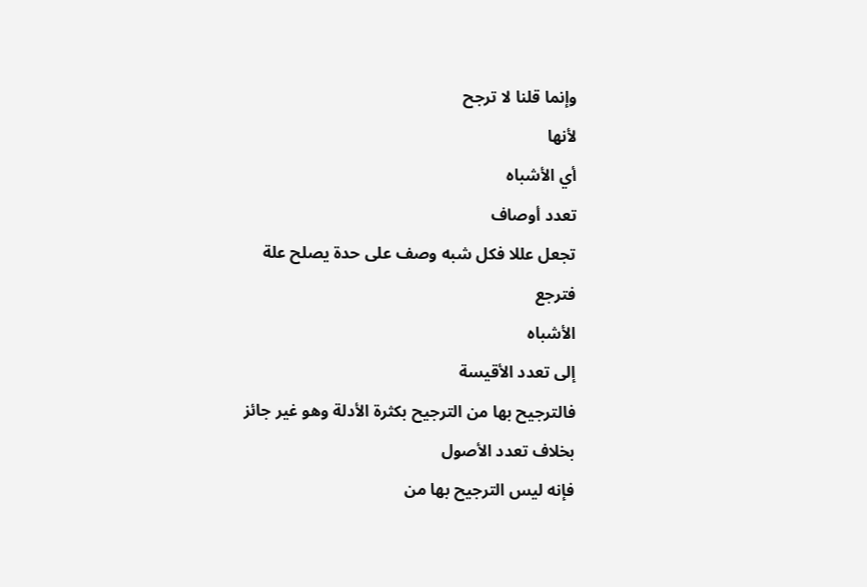وإنما قلنا لا ترجح
لأنها
أي الأشباه
تعدد أوصاف
تجعل عللا فكل شبه وصف على حدة يصلح علة
فترجع
الأشباه
إلى تعدد الأقيسة
فالترجيح بها من الترجيح بكثرة الأدلة وهو غير جائز
بخلاف تعدد الأصول
فإنه ليس الترجيح بها من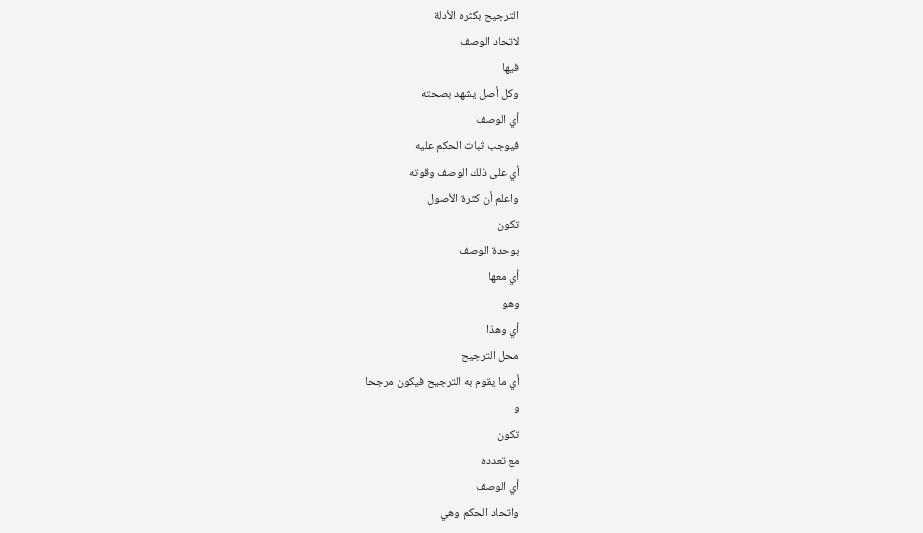الترجيح بكثره الأدلة
لاتحاد الوصف
فيها
وكل أصل يشهد بصحته
أي الوصف
فيوجب ثبات الحكم عليه
أي على ذلك الوصف وقوته
واعلم أن كثرة الأصول
تكون
بوحدة الوصف
أي معها
وهو
أي وهذا
محل الترجيح
أي ما يقوم به الترجيح فيكون مرجحا
و
تكون
مع تعدده
أي الوصف
واتحاد الحكم وهي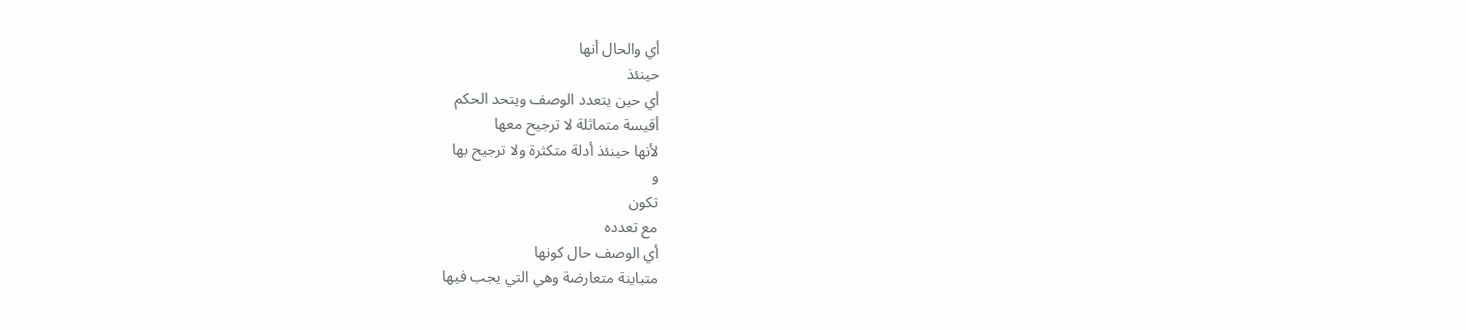أي والحال أنها
حينئذ
أي حين يتعدد الوصف ويتحد الحكم
أقيسة متماثلة لا ترجيح معها
لأنها حينئذ أدلة متكثرة ولا ترجيح بها
و
تكون
مع تعدده
أي الوصف حال كونها
متباينة متعارضة وهي التي يجب فيها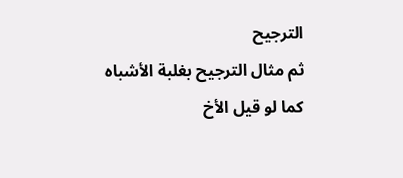الترجيح
ثم مثال الترجيح بغلبة الأشباه
كما لو قيل الأخ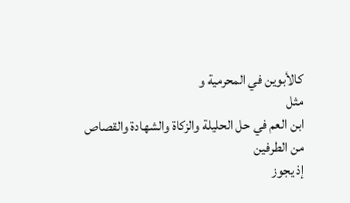كالأبوين في المحرمية و
مثل
ابن العم في حل الحليلة والزكاة والشهادة والقصاص من الطرفين
إذ يجوز